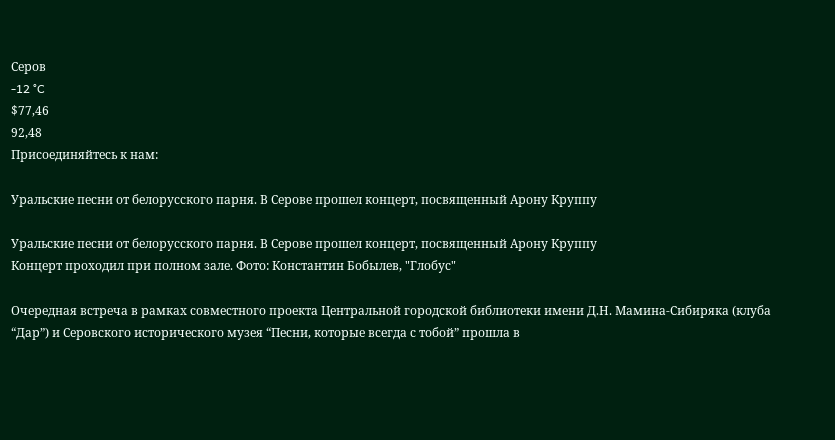Серов
-12 °C
$77,46
92,48
Присоединяйтесь к нам:

Уральские песни от белорусского парня. В Серове прошел концерт, посвященный Арону Круппу

Уральские песни от белорусского парня. В Серове прошел концерт, посвященный Арону Круппу
Концерт проходил при полном зале. Фото: Константин Бобылев, "Глобус"

Очередная встреча в рамках совместного проекта Центральной городской библиотеки имени Д.Н. Мамина-Сибиряка (клуба “Дар”) и Серовского исторического музея “Песни, которые всегда с тобой” прошла в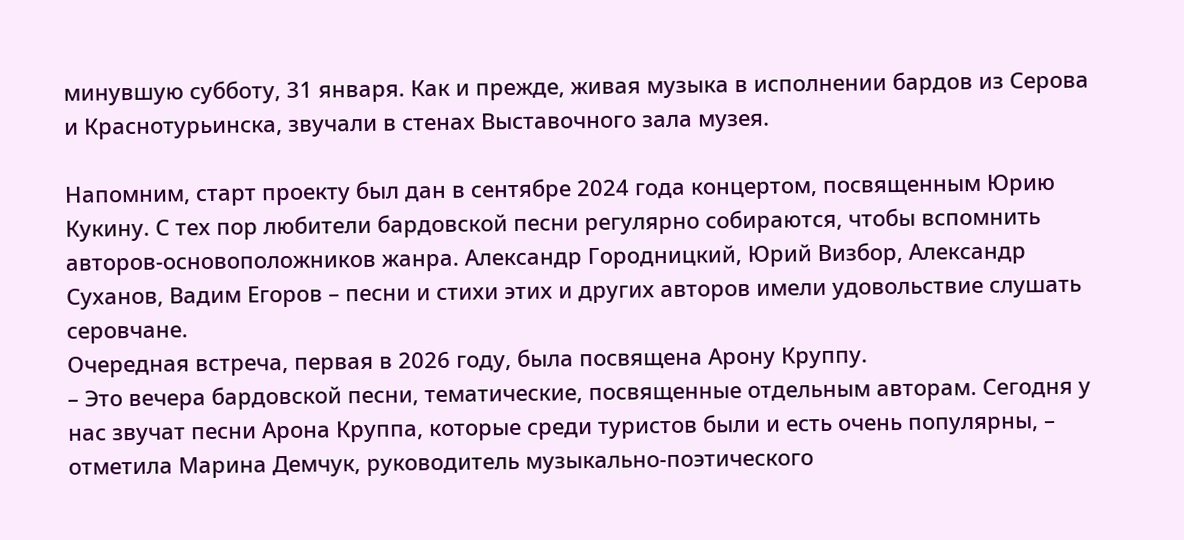минувшую субботу, 31 января. Как и прежде, живая музыка в исполнении бардов из Серова и Краснотурьинска, звучали в стенах Выставочного зала музея.

Напомним, старт проекту был дан в сентябре 2024 года концертом, посвященным Юрию Кукину. С тех пор любители бардовской песни регулярно собираются, чтобы вспомнить авторов-основоположников жанра. Александр Городницкий, Юрий Визбор, Александр Суханов, Вадим Егоров – песни и стихи этих и других авторов имели удовольствие слушать серовчане.
Очередная встреча, первая в 2026 году, была посвящена Арону Круппу.
– Это вечера бардовской песни, тематические, посвященные отдельным авторам. Сегодня у нас звучат песни Арона Круппа, которые среди туристов были и есть очень популярны, – отметила Марина Демчук, руководитель музыкально-поэтического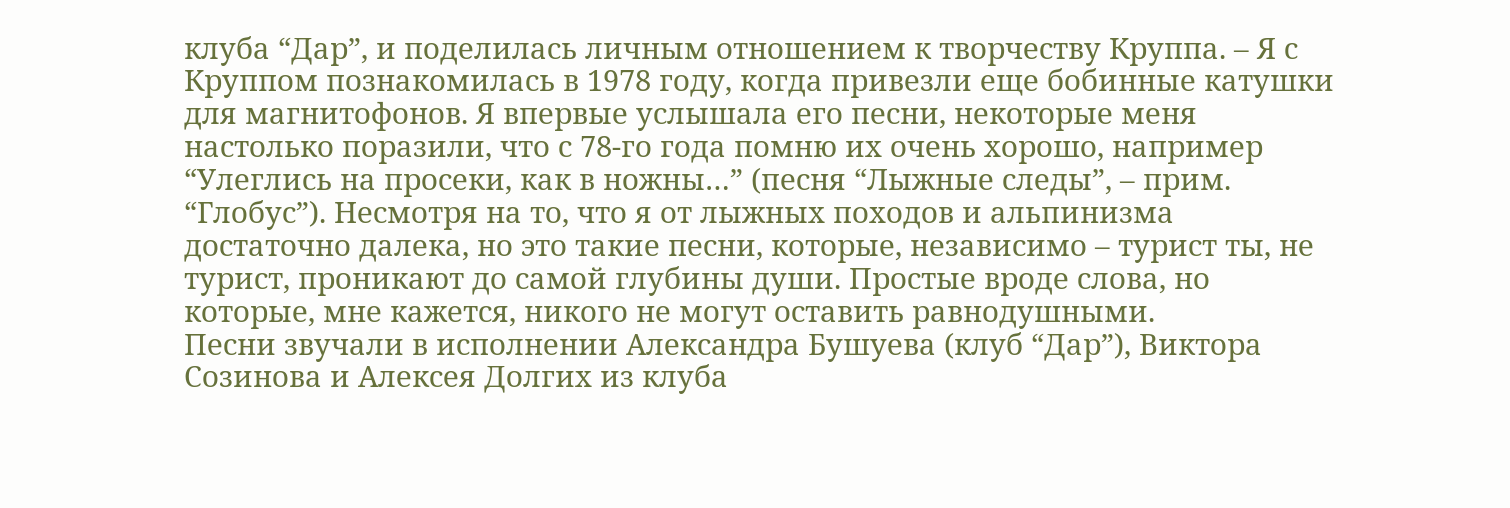клуба “Дар”, и поделилась личным отношением к творчеству Круппа. – Я с Круппом познакомилась в 1978 году, когда привезли еще бобинные катушки для магнитофонов. Я впервые услышала его песни, некоторые меня настолько поразили, что с 78-го года помню их очень хорошо, например “Улеглись на просеки, как в ножны…” (песня “Лыжные следы”, – прим. “Глобус”). Несмотря на то, что я от лыжных походов и альпинизма достаточно далека, но это такие песни, которые, независимо – турист ты, не турист, проникают до самой глубины души. Простые вроде слова, но которые, мне кажется, никого не могут оставить равнодушными.
Песни звучали в исполнении Александра Бушуева (клуб “Дар”), Виктора Созинова и Алексея Долгих из клуба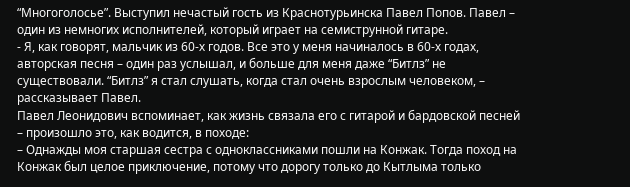“Многоголосье”. Выступил нечастый гость из Краснотурьинска Павел Попов. Павел – один из немногих исполнителей, который играет на семиструнной гитаре.
- Я, как говорят, мальчик из 60-х годов. Все это у меня начиналось в 60-х годах, авторская песня – один раз услышал, и больше для меня даже “Битлз” не существовали. “Битлз” я стал слушать, когда стал очень взрослым человеком, – рассказывает Павел.
Павел Леонидович вспоминает, как жизнь связала его с гитарой и бардовской песней – произошло это, как водится, в походе:
– Однажды моя старшая сестра с одноклассниками пошли на Конжак. Тогда поход на Конжак был целое приключение, потому что дорогу только до Кытлыма только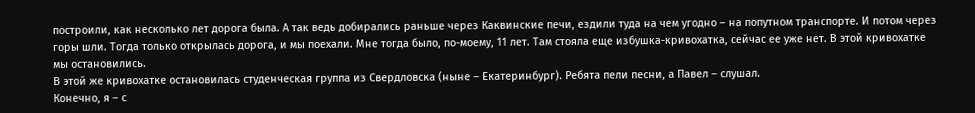построили, как несколько лет дорога была. А так ведь добирались раньше через Каквинские печи, ездили туда на чем угодно – на попутном транспорте. И потом через горы шли. Тогда только открылась дорога, и мы поехали. Мне тогда было, по-моему, 11 лет. Там стояла еще избушка-кривохатка, сейчас ее уже нет. В этой кривохатке мы остановились.
В этой же кривохатке остановилась студенческая группа из Свердловска (ныне – Екатеринбург). Ребята пели песни, а Павел – слушал.
Конечно, я – с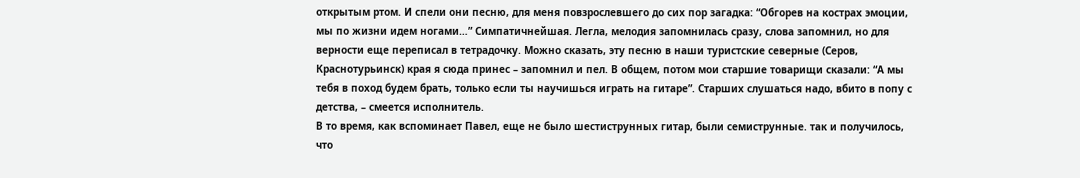открытым ртом. И спели они песню, для меня повзрослевшего до сих пор загадка: “Обгорев на кострах эмоции, мы по жизни идем ногами…” Симпатичнейшая. Легла, мелодия запомнилась сразу, слова запомнил, но для верности еще переписал в тетрадочку. Можно сказать, эту песню в наши туристские северные (Серов, Краснотурьинск) края я сюда принес – запомнил и пел. В общем, потом мои старшие товарищи сказали: “А мы тебя в поход будем брать, только если ты научишься играть на гитаре”. Старших слушаться надо, вбито в попу с детства, – смеется исполнитель.
В то время, как вспоминает Павел, еще не было шестиструнных гитар, были семиструнные. так и получилось, что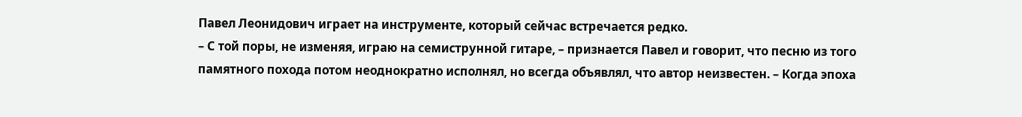Павел Леонидович играет на инструменте, который сейчас встречается редко.
– С той поры, не изменяя, играю на семиструнной гитаре, – признается Павел и говорит, что песню из того памятного похода потом неоднократно исполнял, но всегда объявлял, что автор неизвестен. – Когда эпоха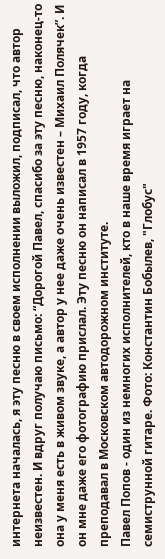интернета началась, я эту песню в своем исполнении выложил, подписал, что автор неизвестен. И вдруг получаю письмо: “Дорогой Павел, спасибо за эту песню, наконец-то она у меня есть в живом звуке, а автор у нее даже очень известен – Михаил Полячек”. И он мне даже его фотографию прислал. Эту песню он написал в 1957 году, когда преподавал в Московском автодорожном институте.
Павел Попов - один из немногих исполнителей, кто в наше время играет на семиструнной гитаре. Фото: Константин Бобылев, "Глобус"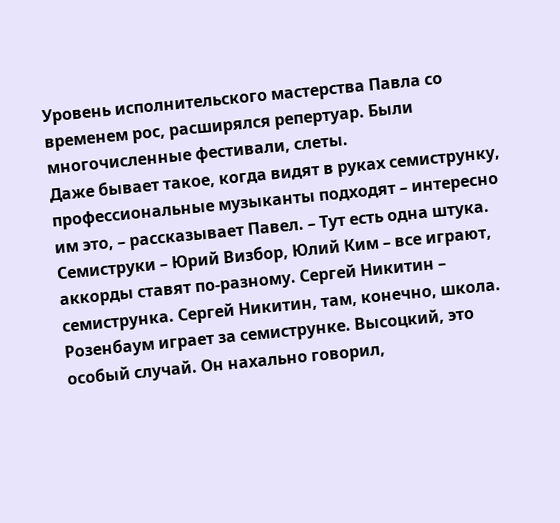Уровень исполнительского мастерства Павла со временем рос, расширялся репертуар. Были многочисленные фестивали, слеты.
Даже бывает такое, когда видят в руках семиструнку, профессиональные музыканты подходят – интересно им это, – рассказывает Павел. – Тут есть одна штука. Семиструки – Юрий Визбор, Юлий Ким – все играют, аккорды ставят по-разному. Сергей Никитин – семиструнка. Сергей Никитин, там, конечно, школа. Розенбаум играет за семиструнке. Высоцкий, это особый случай. Он нахально говорил,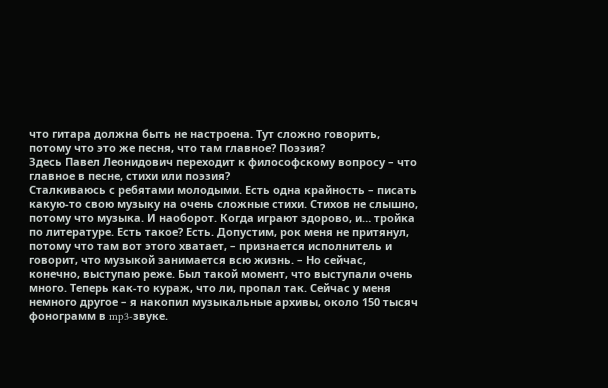что гитара должна быть не настроена. Тут сложно говорить, потому что это же песня, что там главное? Поэзия?
Здесь Павел Леонидович переходит к философскому вопросу – что главное в песне, стихи или поэзия?
Сталкиваюсь с ребятами молодыми. Есть одна крайность – писать какую-то свою музыку на очень сложные стихи. Стихов не слышно, потому что музыка. И наоборот. Когда играют здорово, и… тройка по литературе. Есть такое? Есть. Допустим, рок меня не притянул, потому что там вот этого хватает, – признается исполнитель и говорит, что музыкой занимается всю жизнь. – Но сейчас, конечно, выступаю реже. Был такой момент, что выступали очень много. Теперь как-то кураж, что ли, пропал так. Сейчас у меня немного другое – я накопил музыкальные архивы, около 150 тысяч фонограмм в mp3-звуке.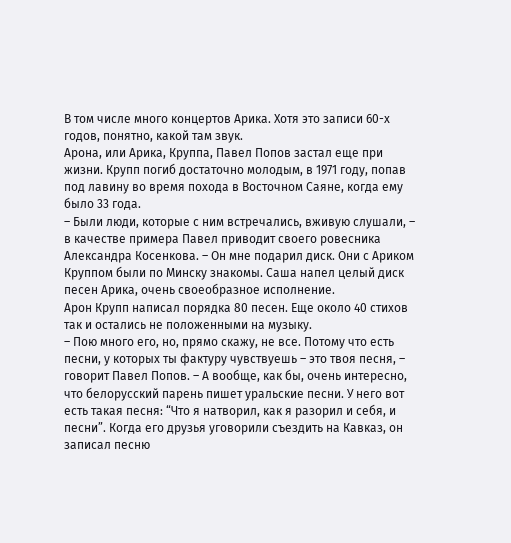В том числе много концертов Арика. Хотя это записи 60-х годов, понятно, какой там звук.
Арона, или Арика, Круппа, Павел Попов застал еще при жизни. Крупп погиб достаточно молодым, в 1971 году, попав под лавину во время похода в Восточном Саяне, когда ему было 33 года.
– Были люди, которые с ним встречались, вживую слушали, – в качестве примера Павел приводит своего ровесника Александра Косенкова. – Он мне подарил диск. Они с Ариком Круппом были по Минску знакомы. Саша напел целый диск песен Арика, очень своеобразное исполнение.
Арон Крупп написал порядка 80 песен. Еще около 40 стихов так и остались не положенными на музыку.
– Пою много его, но, прямо скажу, не все. Потому что есть песни, у которых ты фактуру чувствуешь – это твоя песня, – говорит Павел Попов. – А вообще, как бы, очень интересно, что белорусский парень пишет уральские песни. У него вот есть такая песня: “Что я натворил, как я разорил и себя, и песни”. Когда его друзья уговорили съездить на Кавказ, он записал песню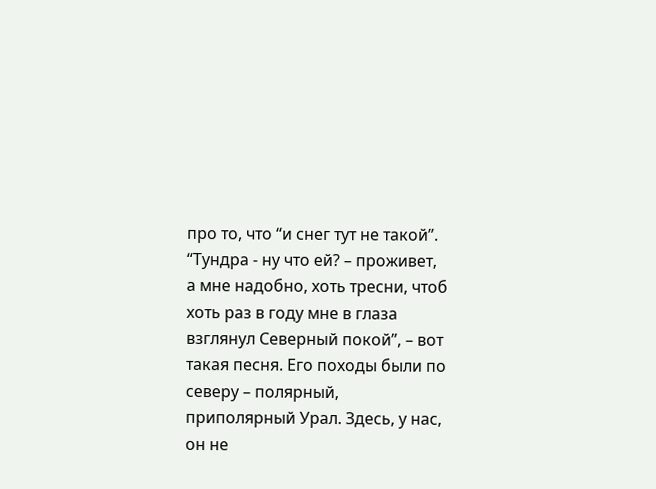про то, что “и снег тут не такой”. “Тундра - ну что ей? – проживет, а мне надобно, хоть тресни, чтоб хоть раз в году мне в глаза взглянул Северный покой”, – вот такая песня. Его походы были по северу – полярный, приполярный Урал. Здесь, у нас, он не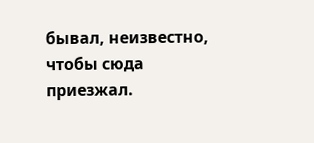бывал, неизвестно, чтобы сюда приезжал.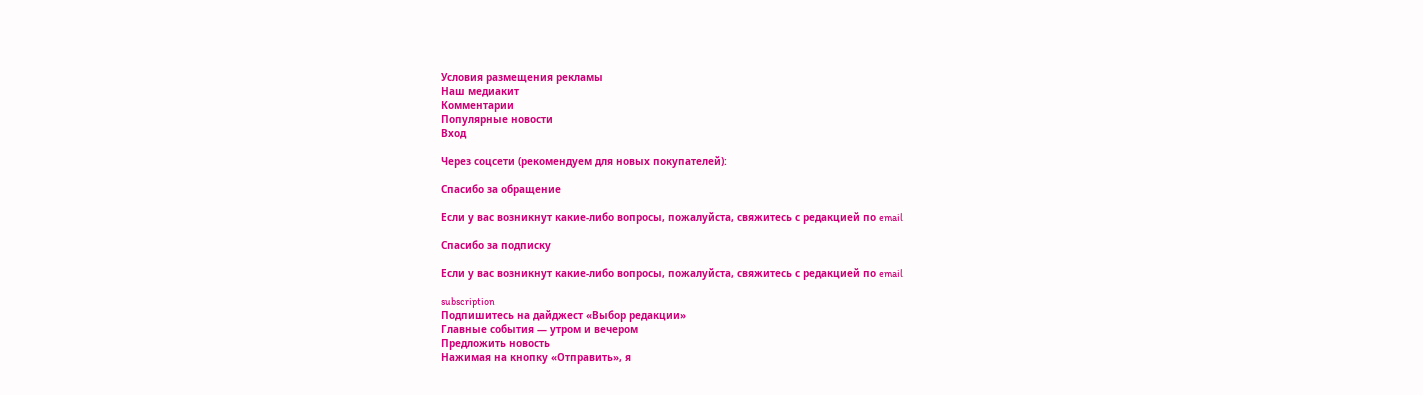Условия размещения рекламы
Наш медиакит
Комментарии
Популярные новости
Вход

Через соцсети (рекомендуем для новых покупателей):

Спасибо за обращение

Если у вас возникнут какие-либо вопросы, пожалуйста, свяжитесь с редакцией по email

Спасибо за подписку

Если у вас возникнут какие-либо вопросы, пожалуйста, свяжитесь с редакцией по email

subscription
Подпишитесь на дайджест «Выбор редакции»
Главные события — утром и вечером
Предложить новость
Нажимая на кнопку «Отправить», я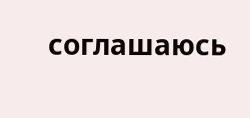соглашаюсь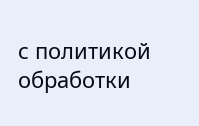с политикой обработки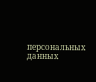персональных данных